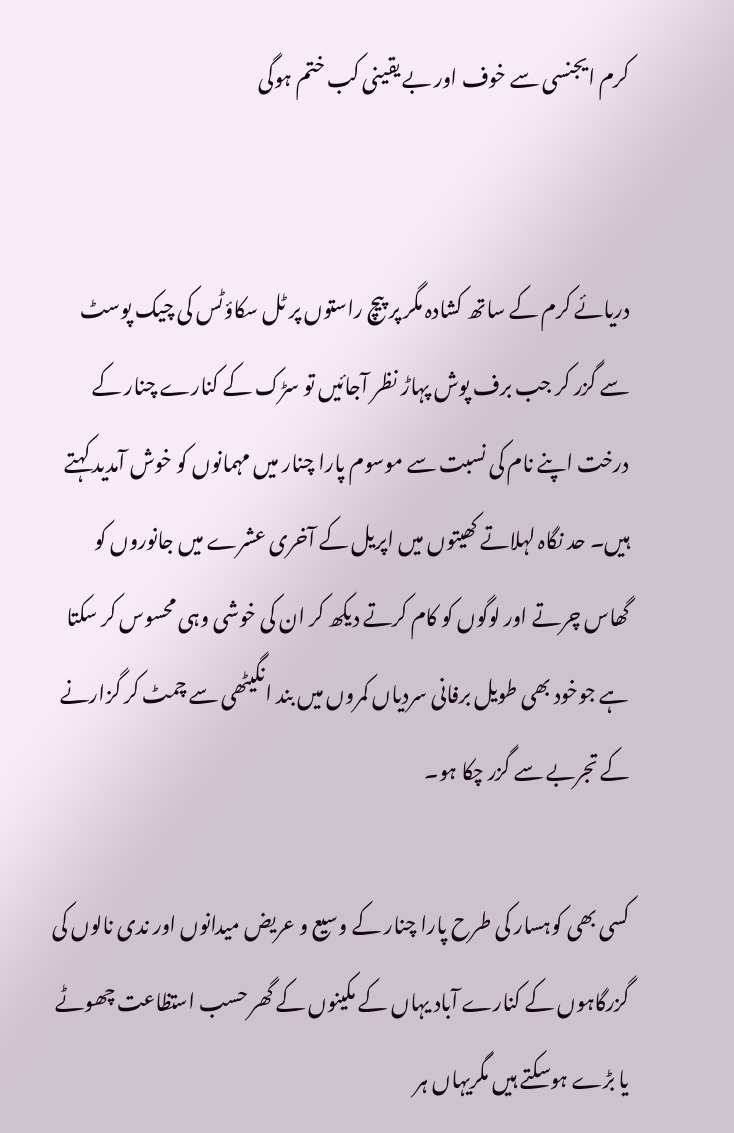کرم ایجنسی سے خوف اور بے یقینی کب ختم ہوگی


دریائے کرم کے ساتھ کشادہ مگر پر پیچ راستوں پر ٹل سکاؤٹس کی چیک پوسٹ سے گزر کر جب برف پوش پہاڑ نظر آجائیں تو سڑک کے کنارے چنار کے درخت اپنے نام کی نسبت سے موسوم پارا چنار میں مہمانوں کو خوش آمدید کہتے ہیں۔ حد نگاہ لہلاتے کھیتوں میں اپریل کے آخری عشرے میں جانوروں کو گھاس چرتے اور لوگوں کو کام کرتے دیکھ کر ان کی خوشی وہی محسوس کر سکتا ہے جوخود بھی طویل برفانی سردیاں کمروں میں بند انگیٹھی سے چمٹ کر گزارنے کے تجربے سے گزر چکا ہو۔

کسی بھی کوہسار کی طرح پارا چنار کے وسیع و عریض میدانوں اور ندی نالوں کی گزرگاہوں کے کنارے آباد یہاں کے مکینوں کے گھر حسب استظاعت چھوٹے یا بڑے ہوسکتے ہیں مگریہاں ہر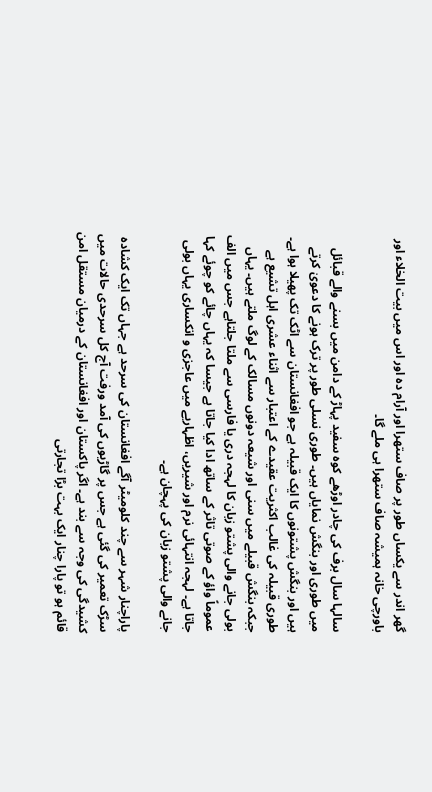گھر اندر سے یکساں طور پر صاف ستھرا اور آرام دہ اور اس میں بیت الخلاء اور باورچی خانہ ہمیشہ صاف ستھرا ہی ملے گا۔

سالہا سال برف کی چادر اوڑھے کوہ سفید پہاڑ کے دامن میں بسنے والے قبائل میں طوری اور بنگش نمایاں ہیں۔ طوری نسلی طور پر ترک ہونے کا دعویٰ کرتے ہیں اور بنگش پشتونوں کا ایک قبیلہ ہے جو افغانستان سے اٹک تک پھیلا ہوا ہے۔ طوری قبیلہ کی غالب اکثریت عقیدے کے اعتبار سے اثناء عشری اہل تشیع ہے جبکہ بنگش قبیلے میں سنی اور شیعہ دونوں مسالک کے لوگ ملتے ہیں۔ یہاں بولی جانے والی پشتو زبان کا لہجہ دری یا فارسی سے ملتا جلتاہے جس میں الف عموماً واؤ کے صوتی تاثر کے ساتھ ادا کیا جاتا ہے جیسا کہ یہاں چائے کو چوئے کہا جاتا ہے۔ لہجہ انتہائی نرم اور شیریں، اظہاریے میں عاجزی و انکساری یہاں بولی جانے والی پشتو زبان کی پہچان ہے۔

پاراچنار شہر سے چند کلومیٹر آگے افغانستان کی سرحد ہے جہاں تک ایک کشادہ سڑک تعمیر کی گئی ہے جس پر گاڑیوں کی آمد ورفت آج کل سرحدی حالات میں کشیدگی کی وجہ سے بند ہے۔ اگر پاکستان اور افغانستان کے درمیان مستقل امن قائم ہو تو پارا چنار ایک بہت بڑا تجارتی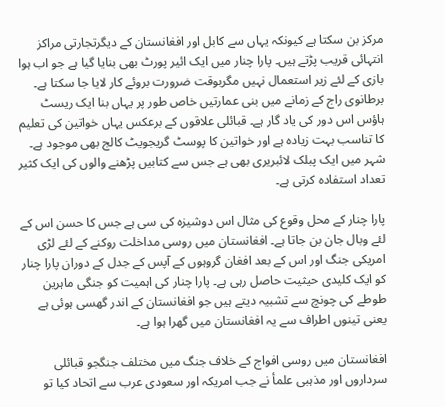مرکز بن سکتا ہے کیونکہ یہاں سے کابل اور افغانستان کے دیگرتجارتی مراکز انتہائی قریب پڑتے ہیں۔ پارا چنار میں ایک ائیر پورٹ بھی بنایا گیا ہے جو اب ہوا بازی کے لئے زیر استعمال نہیں مگربوقت ضرورت بروئے کار لایا جا سکتا ہے۔ برطانوی راج کے زمانے میں بنی عمارتیں خاص طور پر یہاں بنا ایک ریسٹ ہاؤس اس دور کی یاد گار ہے۔ قبائلی علاقوں کے برعکس یہاں خواتین کی تعلیم کا تناسب بہت زیادہ ہے اور خواتین کا پوسٹ گریجویٹ کالج بھی موجود ہے۔ شہر میں ایک پبلک لائبریری بھی ہے جس سے کتابیں پڑھنے والوں کی ایک کثیر تعداد استفادہ کرتی ہے۔

پارا چنار کے محل وقوع کی مثال اس دوشیزہ کی سی ہے جس کا حسن اس کے لئے وبال جان بن جاتا ہے۔ افغانستان میں روسی مداخلت روکنے کے لئے لڑی امریکی جنگ اور اس کے بعد افغان گروہوں کے آپس کے جدل کے دوران پارا چنار کو ایک کلیدی حیثیت حاصل رہی ہے۔ پارا چنار کی اہمیت کو جنگی ماہرین طوطے کی چونچ سے تشبیہ دیتے ہیں جو افغانستان کے اندر گھسی ہوئی ہے یعنی تینوں اطراف سے یہ افغانستان میں گھرا ہوا ہے۔

افغانستان میں روسی افواج کے خلاف جنگ میں مختلف جنگجو قبائلی سرداروں اور مذہبی علمأ نے جب امریکہ اور سعودی عرب سے اتحاد کیا تو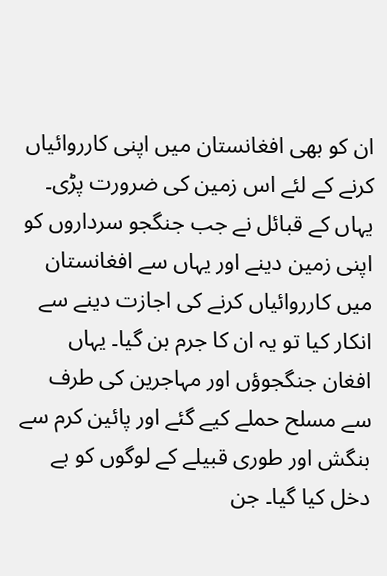ان کو بھی افغانستان میں اپنی کارروائیاں کرنے کے لئے اس زمین کی ضرورت پڑی۔ یہاں کے قبائل نے جب جنگجو سرداروں کو اپنی زمین دینے اور یہاں سے افغانستان میں کارروائیاں کرنے کی اجازت دینے سے انکار کیا تو یہ ان کا جرم بن گیا۔ یہاں افغان جنگجوؤں اور مہاجرین کی طرف سے مسلح حملے کیے گئے اور پائین کرم سے بنگش اور طوری قبیلے کے لوگوں کو بے دخل کیا گیا۔ جن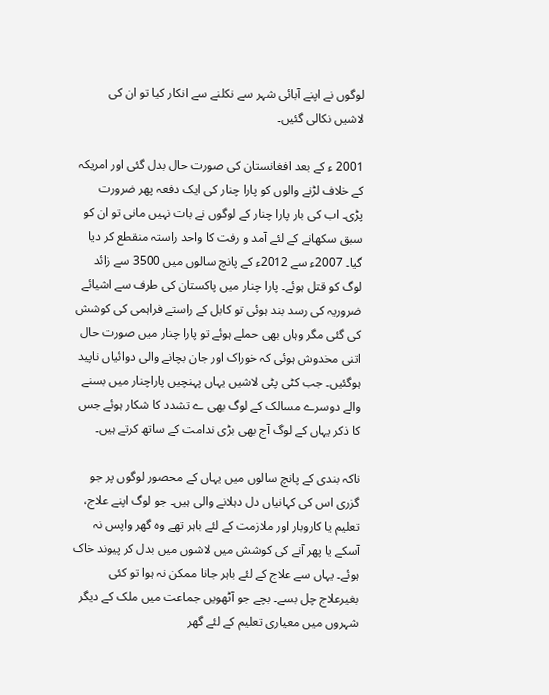لوگوں نے اپنے آبائی شہر سے نکلنے سے انکار کیا تو ان کی لاشیں نکالی گئیں۔

2001 ء کے بعد افغانستان کی صورت حال بدل گئی اور امریکہ کے خلاف لڑنے والوں کو پارا چنار کی ایک دفعہ پھر ضرورت پڑی۔ اب کی بار پارا چنار کے لوگوں نے بات نہیں مانی تو ان کو سبق سکھانے کے لئے آمد و رفت کا واحد راستہ منقطع کر دیا گیا۔ 2007ء سے 2012ء کے پانچ سالوں میں 3500 سے زائد لوگ کو قتل ہوئے۔ پارا چنار میں پاکستان کی طرف سے اشیائے ضروریہ کی رسد بند ہوئی تو کابل کے راستے فراہمی کی کوشش کی گئی مگر وہاں بھی حملے ہوئے تو پارا چنار میں صورت حال اتنی مخدوش ہوئی کہ خوراک اور جان بچانے والی دوائیاں ناپید ہوگئیں۔ جب کٹی پٹی لاشیں یہاں پہنچیں پاراچنار میں بسنے والے دوسرے مسالک کے لوگ بھی ے تشدد کا شکار ہوئے جس کا ذکر یہاں کے لوگ آج بھی بڑی ندامت کے ساتھ کرتے ہیں۔

ناکہ بندی کے پانچ سالوں میں یہاں کے محصور لوگوں پر جو گزری اس کی کہانیاں دل دہلانے والی ہیں۔ جو لوگ اپنے علاج، تعلیم یا کاروبار اور ملازمت کے لئے باہر تھے وہ گھر واپس نہ آسکے یا پھر آنے کی کوشش میں لاشوں میں بدل کر پیوند خاک ہوئے۔ یہاں سے علاج کے لئے باہر جانا ممکن نہ ہوا تو کئی بغیرعلاج چل بسے۔ بچے جو آٹھویں جماعت میں ملک کے دیگر شہروں میں معیاری تعلیم کے لئے گھر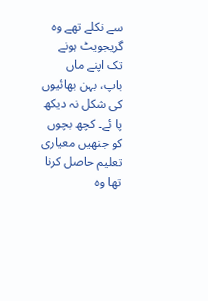سے نکلے تھے وہ گریجویٹ ہونے تک اپنے ماں باپ، بہن بھائیوں کی شکل نہ دیکھ پا ئے۔ کچھ بچوں کو جنھیں معیاری تعلیم حاصل کرنا تھا وہ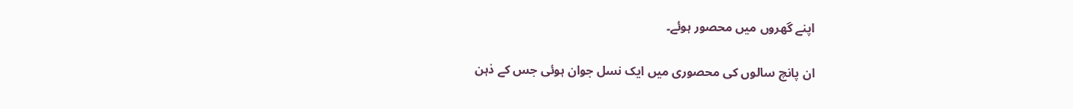اپنے گھروں میں محصور ہوئے۔

ان پانچ سالوں کی محصوری میں ایک نسل جوان ہوئی جس کے ذہن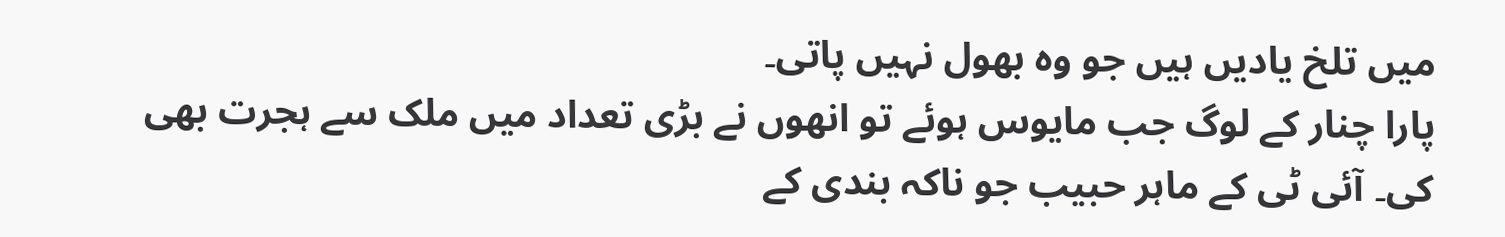میں تلخ یادیں ہیں جو وہ بھول نہیں پاتی۔
پارا چنار کے لوگ جب مایوس ہوئے تو انھوں نے بڑی تعداد میں ملک سے ہجرت بھی کی۔ آئی ٹی کے ماہر حبیب جو ناکہ بندی کے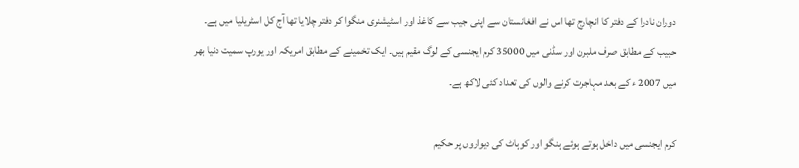دوران نادرا کے دفتر کا انچارج تھا اس نے افغانستان سے اپنی جیب سے کاغذ اور اسٹیشنری منگوا کر دفتر چلایا تھا آج کل اسٹریلیا میں ہے۔ حبیب کے مطابق صرف ملبرن اور سڈنی میں 35000 کرم ایجنسی کے لوگ مقیم ہیں۔ ایک تخمینے کے مطابق امریکہ اور یورپ سمیت دنیا بھر میں 2007 ء کے بعد مہاجرت کرنے والوں کی تعداد کئی لاکھ ہے۔

کرم ایجنسی میں داخل ہوتے ہوئے ہنگو اور کوہاٹ کی دیواروں پر حکیم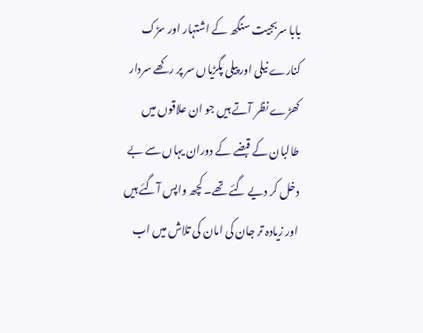بابا سربجیت سنگھ کے اشتہار اور سڑک کنارے نیلی اور پیلی پگڑیاں سر پر رکھے سردار کھڑے نظر آتے ہیں جو ان علاقوں میں طالبان کے قبضے کے دوران یہاں سے بے دخل کر دیے گئے تھے۔ کچھ واپس آگئے ہیں اور زیادہ تر جان کی امان کی تلاش میں اب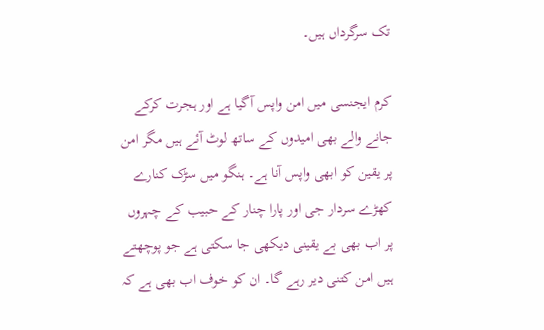تک سرگرداں ہیں۔

کرم ایجنسی میں امن واپس آگیا ہے اور ہجرت کرکے جانے والے بھی امیدوں کے ساتھ لوٹ آئے ہیں مگر امن پر یقین کو ابھی واپس آنا ہے۔ ہنگو میں سڑک کنارے کھڑے سردار جی اور پارا چنار کے حبیب کے چہروں پر اب بھی بے یقینی دیکھی جا سکتی ہے جو پوچھتے ہیں امن کتنی دیر رہے گا۔ ان کو خوف اب بھی ہے کہ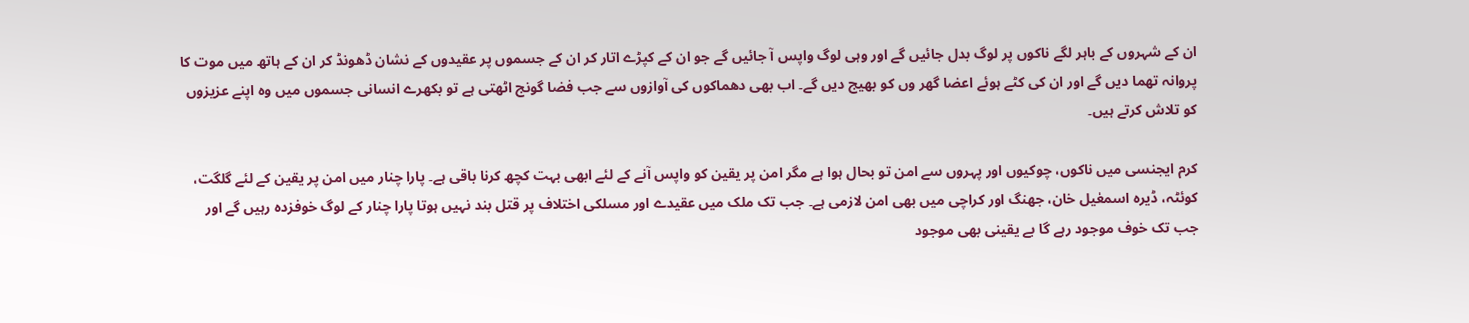ان کے شہروں کے باہر لگے ناکوں پر لوگ بدل جائیں گے اور وہی لوگ واپس آ جائیں گے جو ان کے کپڑے اتار کر ان کے جسموں پر عقیدوں کے نشان ڈھونڈ کر ان کے ہاتھ میں موت کا پروانہ تھما دیں گے اور ان کی کٹے ہوئے اعضا گھر وں کو بھیج دیں گے۔ اب بھی دھماکوں کی آوازوں سے جب فضا گونج اٹھتی ہے تو بکھرے انسانی جسموں میں وہ اپنے عزیزوں کو تلاش کرتے ہیں۔

کرم ایجنسی میں ناکوں، چوکیوں اور پہروں سے امن تو بحال ہوا ہے مگر امن پر یقین کو واپس آنے کے لئے ابھی بہت کچھ کرنا باقی ہے۔ پارا چنار میں امن پر یقین کے لئے گلگت، کوئٹہ، ڈیرہ اسمعٰیل خان، جھنگ اور کراچی میں بھی امن لازمی ہے۔ جب تک ملک میں عقیدے اور مسلکی اختلاف پر قتل بند نہیں ہوتا پارا چنار کے لوگ خوفزدہ رہیں گے اور جب تک خوف موجود رہے گا بے یقینی بھی موجود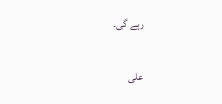رہے گی۔

علی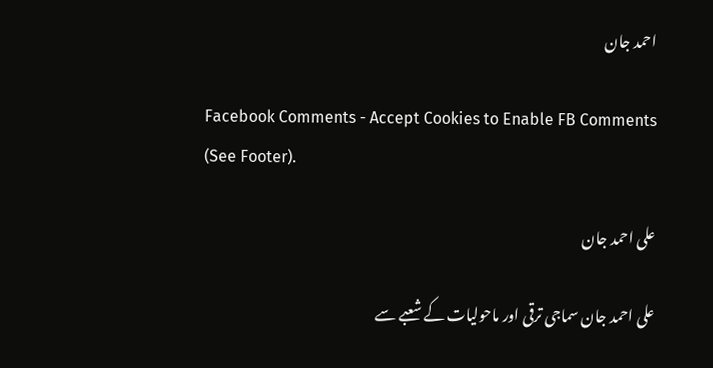احمد جان

Facebook Comments - Accept Cookies to Enable FB Comments (See Footer).

علی احمد جان

علی احمد جان سماجی ترقی اور ماحولیات کے شعبے سے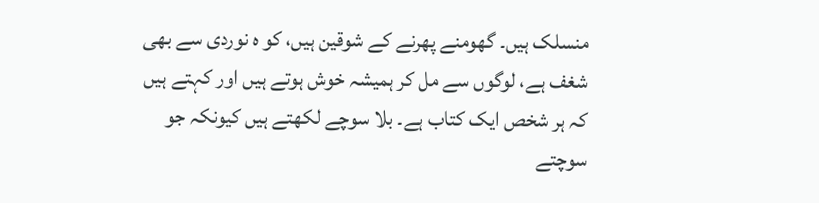منسلک ہیں۔ گھومنے پھرنے کے شوقین ہیں، کو ہ نوردی سے بھی شغف ہے، لوگوں سے مل کر ہمیشہ خوش ہوتے ہیں اور کہتے ہیں کہ ہر شخص ایک کتاب ہے۔ بلا سوچے لکھتے ہیں کیونکہ جو سوچتے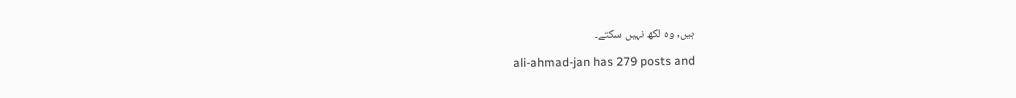ہیں, وہ لکھ نہیں سکتے۔

ali-ahmad-jan has 279 posts and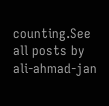counting.See all posts by ali-ahmad-jan